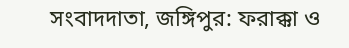সংবাদদাতা, জঙ্গিপুর: ফরাক্কা ও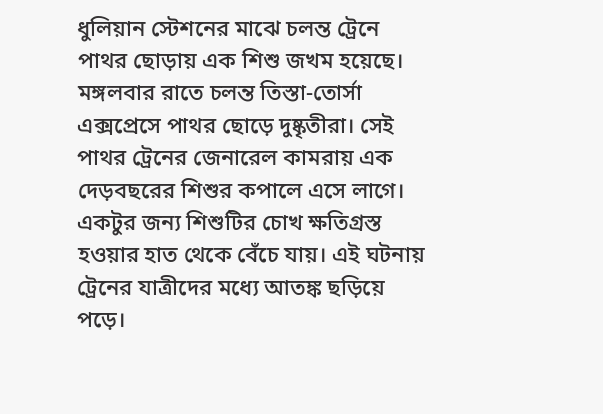ধুলিয়ান স্টেশনের মাঝে চলন্ত ট্রেনে পাথর ছোড়ায় এক শিশু জখম হয়েছে। মঙ্গলবার রাতে চলন্ত তিস্তা-তোর্সা এক্সপ্রেসে পাথর ছোড়ে দুষ্কৃতীরা। সেই পাথর ট্রেনের জেনারেল কামরায় এক দেড়বছরের শিশুর কপালে এসে লাগে। একটুর জন্য শিশুটির চোখ ক্ষতিগ্রস্ত হওয়ার হাত থেকে বেঁচে যায়। এই ঘটনায় ট্রেনের যাত্রীদের মধ্যে আতঙ্ক ছড়িয়ে পড়ে।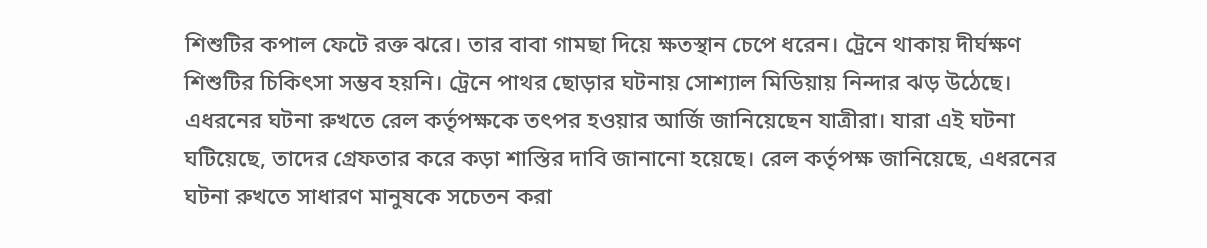শিশুটির কপাল ফেটে রক্ত ঝরে। তার বাবা গামছা দিয়ে ক্ষতস্থান চেপে ধরেন। ট্রেনে থাকায় দীর্ঘক্ষণ শিশুটির চিকিৎসা সম্ভব হয়নি। ট্রেনে পাথর ছোড়ার ঘটনায় সোশ্যাল মিডিয়ায় নিন্দার ঝড় উঠেছে। এধরনের ঘটনা রুখতে রেল কর্তৃপক্ষকে তৎপর হওয়ার আর্জি জানিয়েছেন যাত্রীরা। যারা এই ঘটনা ঘটিয়েছে, তাদের গ্রেফতার করে কড়া শাস্তির দাবি জানানো হয়েছে। রেল কর্তৃপক্ষ জানিয়েছে, এধরনের ঘটনা রুখতে সাধারণ মানুষকে সচেতন করা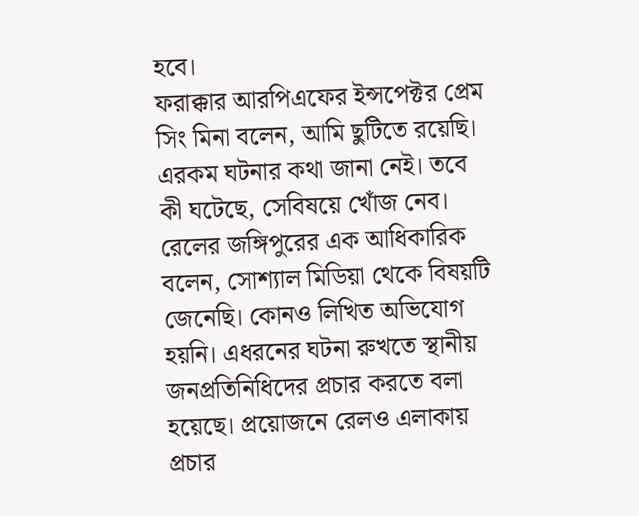হবে।
ফরাক্কার আরপিএফের ইন্সপেক্টর প্রেম সিং মিনা বলেন, আমি ছুটিতে রয়েছি। এরকম ঘটনার কথা জানা নেই। তবে কী ঘটেছে, সেবিষয়ে খোঁজ নেব। রেলের জঙ্গিপুরের এক আধিকারিক বলেন, সোশ্যাল মিডিয়া থেকে বিষয়টি জেনেছি। কোনও লিখিত অভিযোগ হয়নি। এধরনের ঘটনা রুখতে স্থানীয় জনপ্রতিনিধিদের প্রচার করতে বলা হয়েছে। প্রয়োজনে রেলও এলাকায় প্রচার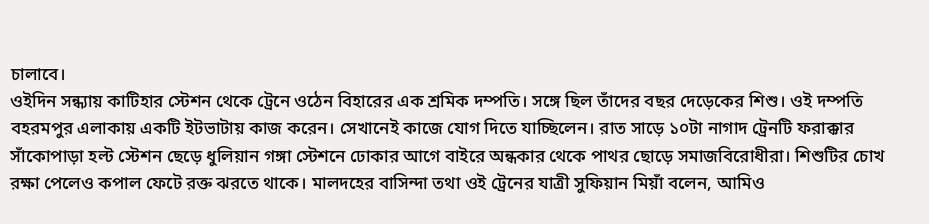চালাবে।
ওইদিন সন্ধ্যায় কাটিহার স্টেশন থেকে ট্রেনে ওঠেন বিহারের এক শ্রমিক দম্পতি। সঙ্গে ছিল তাঁদের বছর দেড়েকের শিশু। ওই দম্পতি বহরমপুর এলাকায় একটি ইটভাটায় কাজ করেন। সেখানেই কাজে যোগ দিতে যাচ্ছিলেন। রাত সাড়ে ১০টা নাগাদ ট্রেনটি ফরাক্কার সাঁকোপাড়া হল্ট স্টেশন ছেড়ে ধুলিয়ান গঙ্গা স্টেশনে ঢোকার আগে বাইরে অন্ধকার থেকে পাথর ছোড়ে সমাজবিরোধীরা। শিশুটির চোখ রক্ষা পেলেও কপাল ফেটে রক্ত ঝরতে থাকে। মালদহের বাসিন্দা তথা ওই ট্রেনের যাত্রী সুফিয়ান মিয়াঁ বলেন, আমিও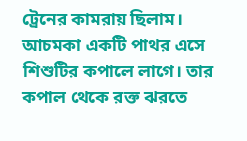ট্রেনের কামরায় ছিলাম। আচমকা একটি পাথর এসে শিশুটির কপালে লাগে। তার কপাল থেকে রক্ত ঝরতে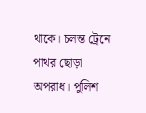থাকে। চলন্ত ট্রেনে পাথর ছোড়া অপরাধ। পুলিশ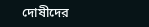দোষীদের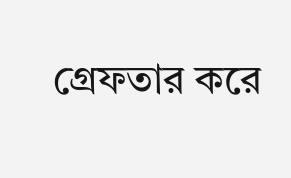গ্রেফতার করে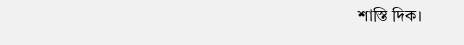শাস্তি দিক।